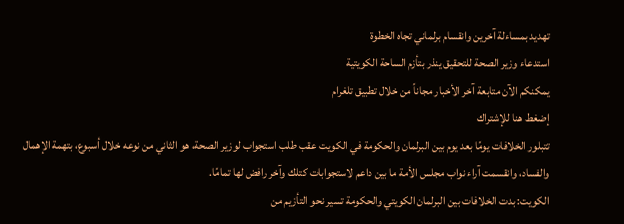تهديد بمساءلة آخرين وانقسام برلماني تجاه الخطوة
استدعاء وزير الصحة للتحقيق ينذر بتأزم الساحة الكويتية
يمكنكم الآن متابعة آخر الأخبار مجاناً من خلال تطبيق تلغرام
إضغط هنا للإشتراك
تتبلور الخلافات يومًا بعد يوم بين البرلمان والحكومة في الكويت عقب طلب استجواب لوزير الصحة، هو الثاني من نوعه خلال أسبوع، بتهمة الإهمال والفساد، وانقسمت آراء نواب مجلس الأمة ما بين داعم لاستجوابات كتلك وآخر رافض لها تمامًا.
الكويت: بدت الخلافات بين البرلمان الكويتي والحكومة تسير نحو التأزيم من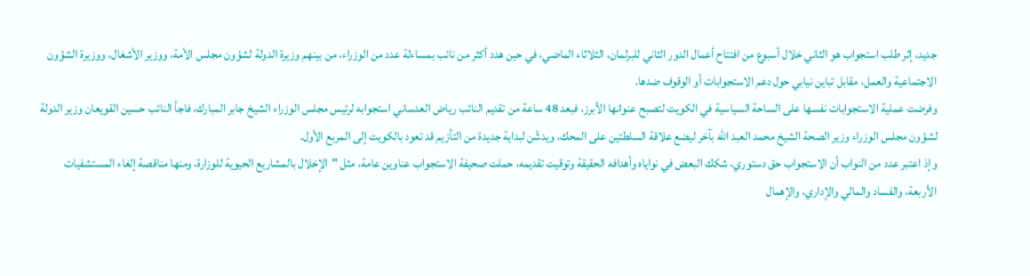جديد، إثر طلب استجواب هو الثاني خلال أسبوع من افتتاح أعمال الدور الثاني للبرلمان، الثلاثاء الماضي، في حين هدد أكثر من نائب بمساءلة عدد من الوزراء، من بينهم وزيرة الدولة لشؤون مجلس الأمة، ووزير الأشغال، ووزيرة الشؤون الاجتماعية والعمل، مقابل تباين نيابي حول دعم الاستجوابات أو الوقوف ضدها.
وفرضت عملية الاستجوابات نفسها على الساحة السياسية في الكويت لتصبح عنوانها الأبرز، فبعد 48 ساعة من تقديم النائب رياض العدساني استجوابه لرئيس مجلس الوزراء الشيخ جابر المبارك، فاجأ النائب حسين القويعان وزير الدولة لشؤون مجلس الوزراء وزير الصحة الشيخ محمد العبد الله بآخر ليضع علاقة السلطتين على المحك، ويدشّن لبداية جديدة من التأزيم قد تعود بالكويت إلى المربع الأول.
وإذ اعتبر عدد من النواب أن الاستجواب حق دستوري، شكك البعض في نواياه وأهدافه الحقيقة وتوقيت تقديمه، حملت صحيفة الاستجواب عناوين عامة، مثل "الإخلال بالمشاريع الحيوية للوزارة، ومنها مناقصة إلغاء المستشفيات الأربعة، والفساد والمالي والإداري، والإهمال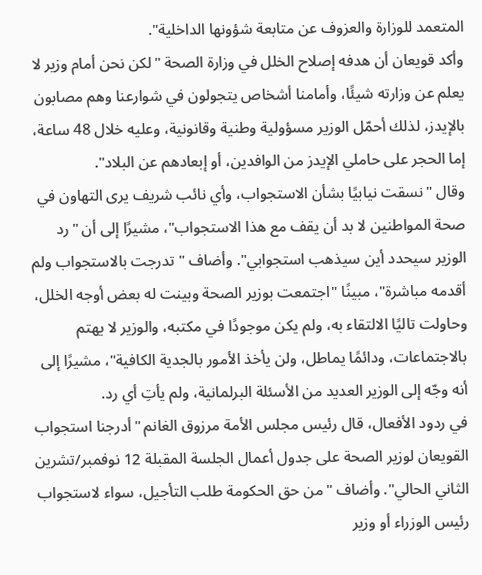المتعمد للوزارة والعزوف عن متابعة شؤونها الداخلية".
وأكد قويعان أن هدفه إصلاح الخلل في وزارة الصحة "لكن نحن أمام وزير لا يعلم عن وزارته شيئًا، وأمامنا أشخاص يتجولون في شوارعنا وهم مصابون بالإيدز، لذلك أحمّل الوزير مسؤولية وطنية وقانونية، وعليه خلال 48 ساعة، إما الحجر على حاملي الإيدز من الوافدين، أو إبعادهم عن البلاد".
وقال "نسقت نيابيًا بشأن الاستجواب، وأي نائب شريف يرى التهاون في صحة المواطنين لا بد أن يقف مع هذا الاستجواب"، مشيرًا إلى أن "رد الوزير سيحدد أين سيذهب استجوابي". وأضاف "تدرجت بالاستجواب ولم أقدمه مباشرة"، مبينًا "اجتمعت بوزير الصحة وبينت له بعض أوجه الخلل، وحاولت تاليًا الالتقاء به، ولم يكن موجودًا في مكتبه، والوزير لا يهتم بالاجتماعات، ودائمًا يماطل، ولن يأخذ الأمور بالجدية الكافية"، مشيرًا إلى أنه وجّه إلى الوزير العديد من الأسئلة البرلمانية، ولم يأتِ أي رد.
في ردود الأفعال، قال رئيس مجلس الأمة مرزوق الغانم "أدرجنا استجواب القويعان لوزير الصحة على جدول أعمال الجلسة المقبلة 12 نوفمبر/تشرين الثاني الحالي". وأضاف "من حق الحكومة طلب التأجيل، سواء لاستجواب رئيس الوزراء أو وزير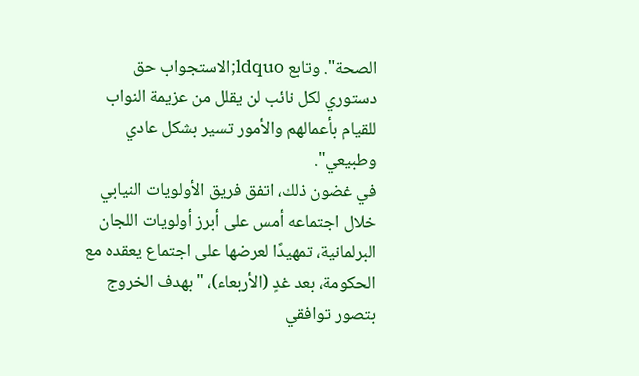الصحة". وتابع ldquo;الاستجواب حق دستوري لكل نائب لن يقلل من عزيمة النواب للقيام بأعمالهم والأمور تسير بشكل عادي وطبيعي".
في غضون ذلك، اتفق فريق الأولويات النيابي خلال اجتماعه أمس على أبرز أولويات اللجان البرلمانية، تمهيدًا لعرضها على اجتماع يعقده مع الحكومة، بعد غدٍ (الأربعاء)، "بهدف الخروج بتصور توافقي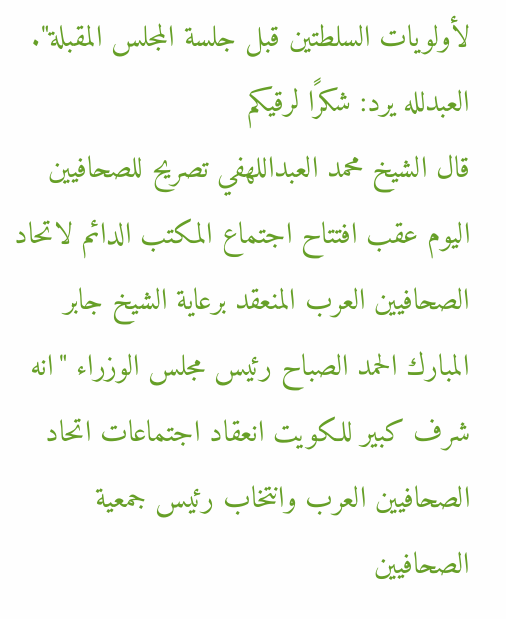لأولويات السلطتين قبل جلسة المجلس المقبلة".
العبدلله يرد: شكرًا لرقيكم
قال الشيخ محمد العبداللهفي تصريح للصحافيين اليوم عقب افتتاح اجتماع المكتب الدائم لاتحاد الصحافيين العرب المنعقد برعاية الشيخ جابر المبارك الحمد الصباح رئيس مجلس الوزراء "انه شرف كبير للكويت انعقاد اجتماعات اتحاد الصحافيين العرب وانتخاب رئيس جمعية الصحافيين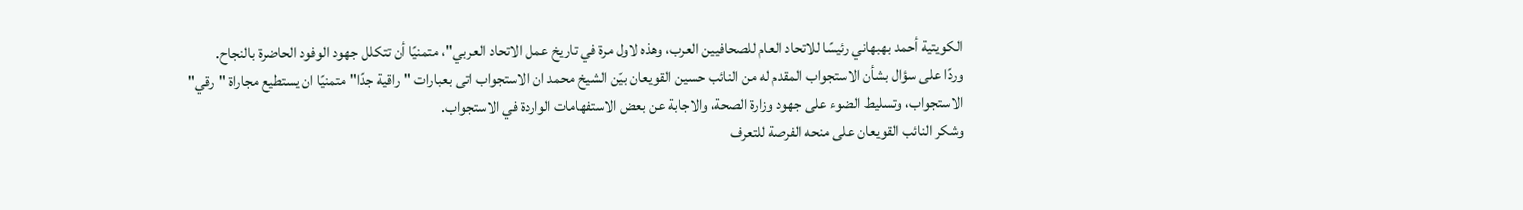الكويتية أحمد بهبهاني رئيسًا للاتحاد العام للصحافيين العرب، وهذه لاول مرة في تاريخ عمل الاتحاد العربي"، متمنيًا أن تتكلل جهود الوفود الحاضرة بالنجاح.
وردًا على سؤال بشأن الاستجواب المقدم له من النائب حسين القويعان بيّن الشيخ محمد ان الاستجواب اتى بعبارات "راقية جدًا" متمنيًا ان يستطيع مجاراة "رقي" الاستجواب، وتسليط الضوء على جهود وزارة الصحة، والاجابة عن بعض الاستفهامات الواردة في الاستجواب.
وشكر النائب القويعان على منحه الفرصة للتعرف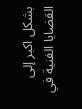بشكل اكبر إلى القضايا الفنية في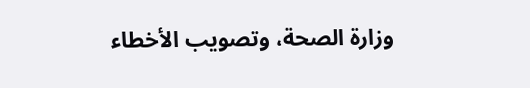وزارة الصحة، وتصويب الأخطاء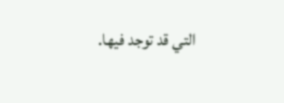التي قد توجد فيها.